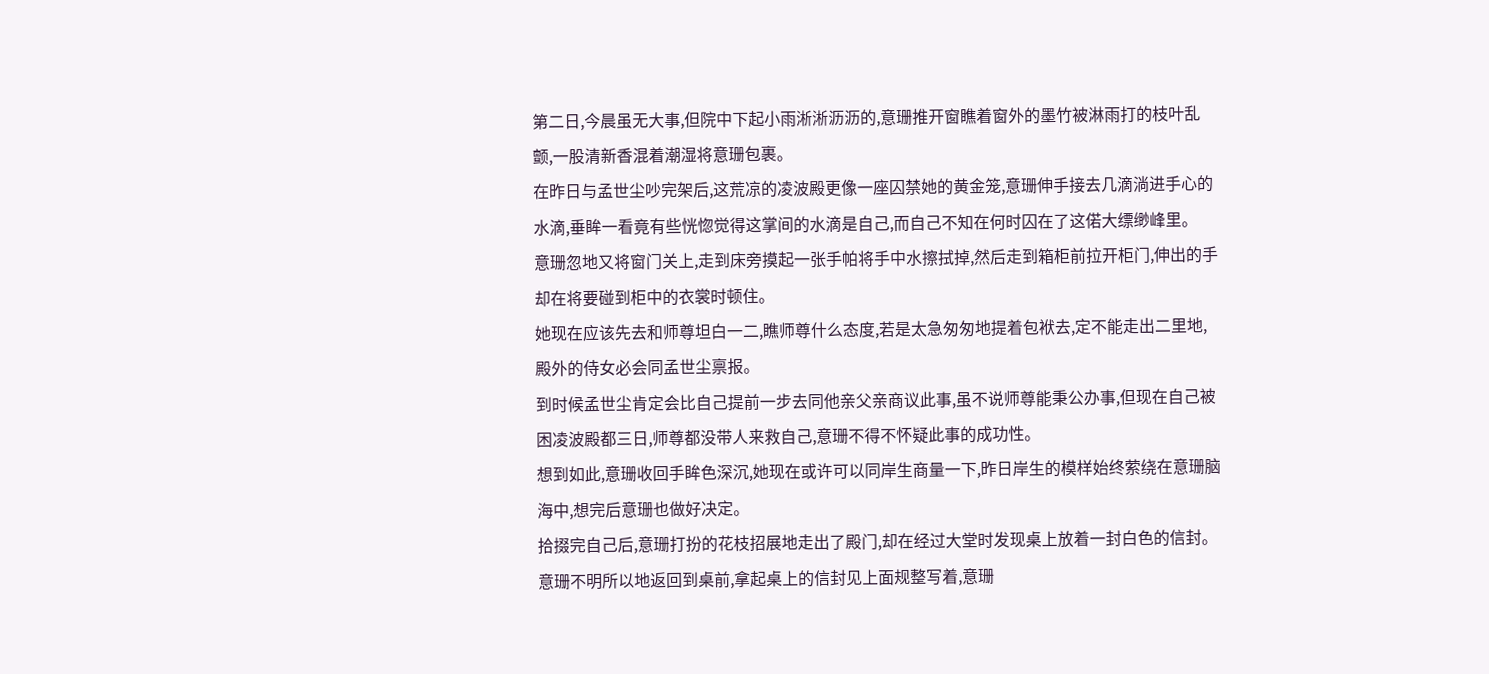第二日,今晨虽无大事,但院中下起小雨淅淅沥沥的,意珊推开窗瞧着窗外的墨竹被淋雨打的枝叶乱颤,一股清新香混着潮湿将意珊包裹。
在昨日与孟世尘吵完架后,这荒凉的凌波殿更像一座囚禁她的黄金笼,意珊伸手接去几滴淌进手心的水滴,垂眸一看竟有些恍惚觉得这掌间的水滴是自己,而自己不知在何时囚在了这偌大缥缈峰里。
意珊忽地又将窗门关上,走到床旁摸起一张手帕将手中水擦拭掉,然后走到箱柜前拉开柜门,伸出的手却在将要碰到柜中的衣裳时顿住。
她现在应该先去和师尊坦白一二,瞧师尊什么态度,若是太急匆匆地提着包袱去,定不能走出二里地,殿外的侍女必会同孟世尘禀报。
到时候孟世尘肯定会比自己提前一步去同他亲父亲商议此事,虽不说师尊能秉公办事,但现在自己被困凌波殿都三日,师尊都没带人来救自己,意珊不得不怀疑此事的成功性。
想到如此,意珊收回手眸色深沉,她现在或许可以同岸生商量一下,昨日岸生的模样始终萦绕在意珊脑海中,想完后意珊也做好决定。
拾掇完自己后,意珊打扮的花枝招展地走出了殿门,却在经过大堂时发现桌上放着一封白色的信封。
意珊不明所以地返回到桌前,拿起桌上的信封见上面规整写着,意珊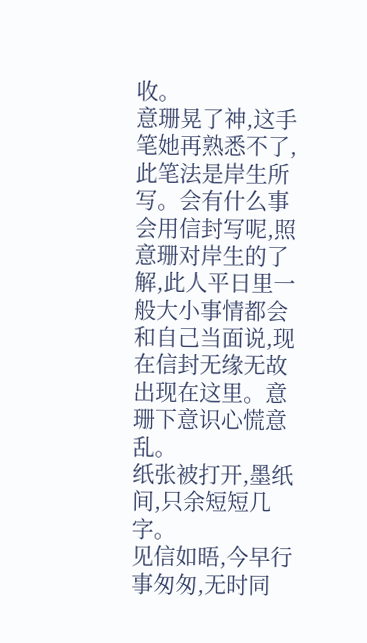收。
意珊晃了神,这手笔她再熟悉不了,此笔法是岸生所写。会有什么事会用信封写呢,照意珊对岸生的了解,此人平日里一般大小事情都会和自己当面说,现在信封无缘无故出现在这里。意珊下意识心慌意乱。
纸张被打开,墨纸间,只余短短几字。
见信如晤,今早行事匆匆,无时同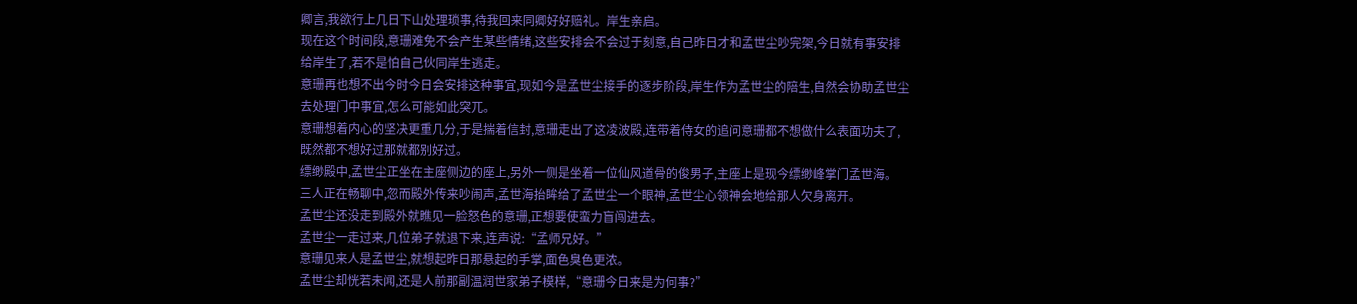卿言,我欲行上几日下山处理琐事,待我回来同卿好好赔礼。岸生亲启。
现在这个时间段,意珊难免不会产生某些情绪,这些安排会不会过于刻意,自己昨日才和孟世尘吵完架,今日就有事安排给岸生了,若不是怕自己伙同岸生逃走。
意珊再也想不出今时今日会安排这种事宜,现如今是孟世尘接手的逐步阶段,岸生作为孟世尘的陪生,自然会协助孟世尘去处理门中事宜,怎么可能如此突兀。
意珊想着内心的坚决更重几分,于是揣着信封,意珊走出了这凌波殿,连带着侍女的追问意珊都不想做什么表面功夫了,既然都不想好过那就都别好过。
缥缈殿中,孟世尘正坐在主座侧边的座上,另外一侧是坐着一位仙风道骨的俊男子,主座上是现今缥缈峰掌门孟世海。
三人正在畅聊中,忽而殿外传来吵闹声,孟世海抬眸给了孟世尘一个眼神,孟世尘心领神会地给那人欠身离开。
孟世尘还没走到殿外就瞧见一脸怒色的意珊,正想要使蛮力盲闯进去。
孟世尘一走过来,几位弟子就退下来,连声说:“孟师兄好。”
意珊见来人是孟世尘,就想起昨日那悬起的手掌,面色臭色更浓。
孟世尘却恍若未闻,还是人前那副温润世家弟子模样,“意珊今日来是为何事?”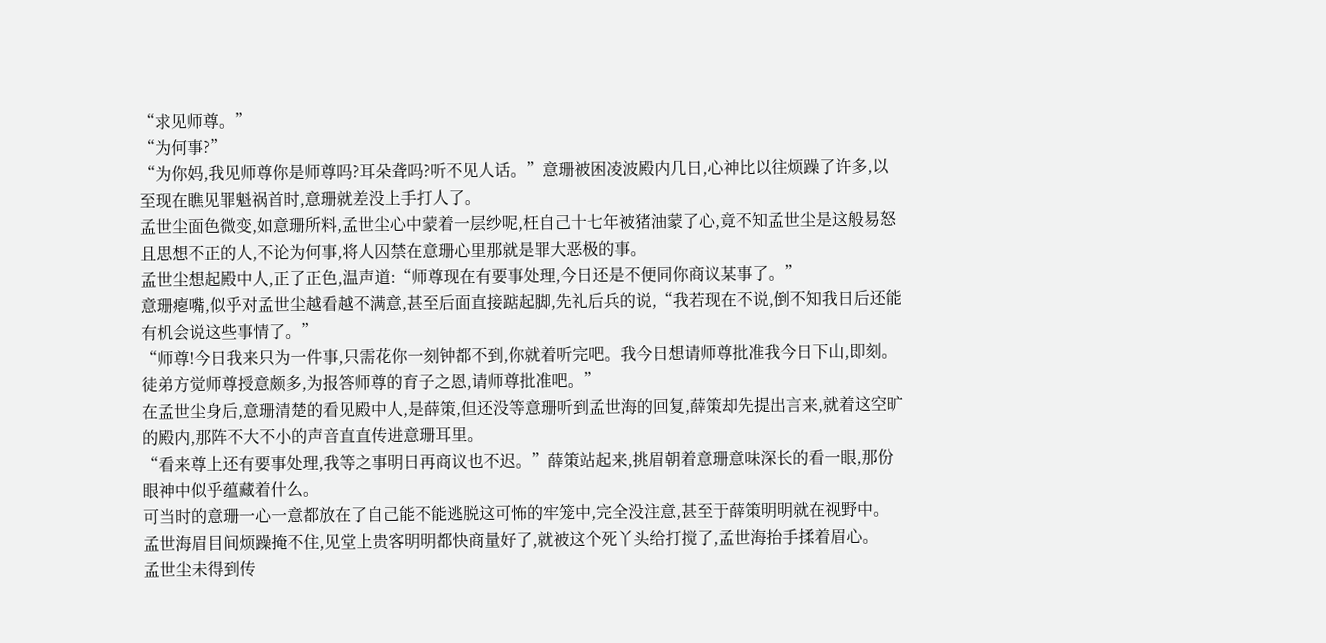“求见师尊。”
“为何事?”
“为你妈,我见师尊你是师尊吗?耳朵聋吗?听不见人话。”意珊被困凌波殿内几日,心神比以往烦躁了许多,以至现在瞧见罪魁祸首时,意珊就差没上手打人了。
孟世尘面色微变,如意珊所料,孟世尘心中蒙着一层纱呢,枉自己十七年被猪油蒙了心,竟不知孟世尘是这般易怒且思想不正的人,不论为何事,将人囚禁在意珊心里那就是罪大恶极的事。
孟世尘想起殿中人,正了正色,温声道:“师尊现在有要事处理,今日还是不便同你商议某事了。”
意珊瘪嘴,似乎对孟世尘越看越不满意,甚至后面直接踮起脚,先礼后兵的说,“我若现在不说,倒不知我日后还能有机会说这些事情了。”
“师尊!今日我来只为一件事,只需花你一刻钟都不到,你就着听完吧。我今日想请师尊批准我今日下山,即刻。徒弟方觉师尊授意颇多,为报答师尊的育子之恩,请师尊批准吧。”
在孟世尘身后,意珊清楚的看见殿中人,是薛策,但还没等意珊听到孟世海的回复,薛策却先提出言来,就着这空旷的殿内,那阵不大不小的声音直直传进意珊耳里。
“看来尊上还有要事处理,我等之事明日再商议也不迟。”薛策站起来,挑眉朝着意珊意味深长的看一眼,那份眼神中似乎蕴藏着什么。
可当时的意珊一心一意都放在了自己能不能逃脱这可怖的牢笼中,完全没注意,甚至于薛策明明就在视野中。
孟世海眉目间烦躁掩不住,见堂上贵客明明都快商量好了,就被这个死丫头给打搅了,孟世海抬手揉着眉心。
孟世尘未得到传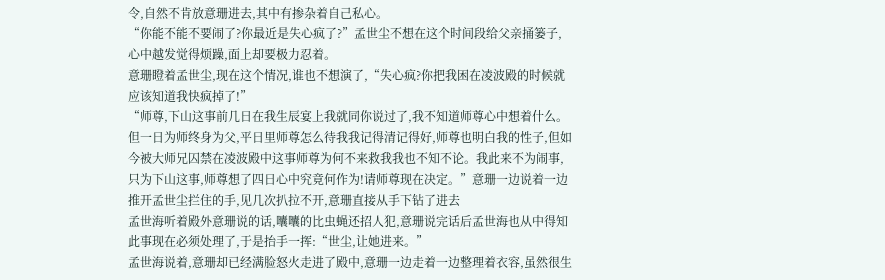令,自然不肯放意珊进去,其中有掺杂着自己私心。
“你能不能不要闹了?你最近是失心疯了?”孟世尘不想在这个时间段给父亲捅篓子,心中越发觉得烦躁,面上却要极力忍着。
意珊瞪着孟世尘,现在这个情况,谁也不想演了,“失心疯?你把我困在凌波殿的时候就应该知道我快疯掉了!”
“师尊,下山这事前几日在我生辰宴上我就同你说过了,我不知道师尊心中想着什么。但一日为师终身为父,平日里师尊怎么待我我记得清记得好,师尊也明白我的性子,但如今被大师兄囚禁在凌波殿中这事师尊为何不来救我我也不知不论。我此来不为闹事,只为下山这事,师尊想了四日心中究竟何作为!请师尊现在决定。”意珊一边说着一边推开孟世尘拦住的手,见几次扒拉不开,意珊直接从手下钻了进去
孟世海听着殿外意珊说的话,囔囔的比虫蝇还招人犯,意珊说完话后孟世海也从中得知此事现在必须处理了,于是抬手一挥:“世尘,让她进来。”
孟世海说着,意珊却已经满脸怒火走进了殿中,意珊一边走着一边整理着衣容,虽然很生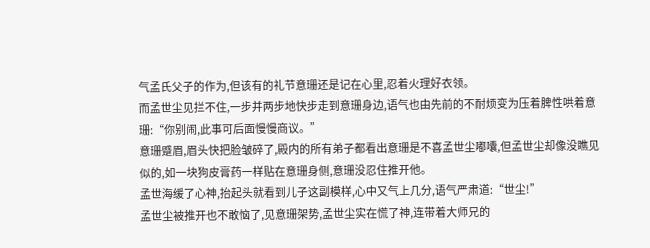气孟氏父子的作为,但该有的礼节意珊还是记在心里,忍着火理好衣领。
而孟世尘见拦不住,一步并两步地快步走到意珊身边,语气也由先前的不耐烦变为压着脾性哄着意珊:“你别闹,此事可后面慢慢商议。”
意珊蹙眉,眉头快把脸皱碎了,殿内的所有弟子都看出意珊是不喜孟世尘嘟囔,但孟世尘却像没瞧见似的,如一块狗皮膏药一样贴在意珊身侧,意珊没忍住推开他。
孟世海缓了心神,抬起头就看到儿子这副模样,心中又气上几分,语气严肃道:“世尘!”
孟世尘被推开也不敢恼了,见意珊架势,孟世尘实在慌了神,连带着大师兄的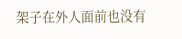架子在外人面前也没有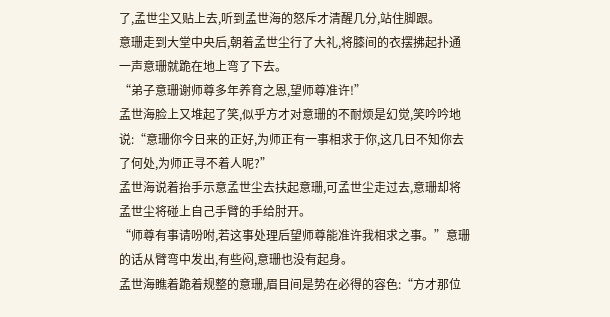了,孟世尘又贴上去,听到孟世海的怒斥才清醒几分,站住脚跟。
意珊走到大堂中央后,朝着孟世尘行了大礼,将膝间的衣摆拂起扑通一声意珊就跪在地上弯了下去。
“弟子意珊谢师尊多年养育之恩,望师尊准许!”
孟世海脸上又堆起了笑,似乎方才对意珊的不耐烦是幻觉,笑吟吟地说:“意珊你今日来的正好,为师正有一事相求于你,这几日不知你去了何处,为师正寻不着人呢?”
孟世海说着抬手示意孟世尘去扶起意珊,可孟世尘走过去,意珊却将孟世尘将碰上自己手臂的手给肘开。
“师尊有事请吩咐,若这事处理后望师尊能准许我相求之事。”意珊的话从臂弯中发出,有些闷,意珊也没有起身。
孟世海瞧着跪着规整的意珊,眉目间是势在必得的容色:“方才那位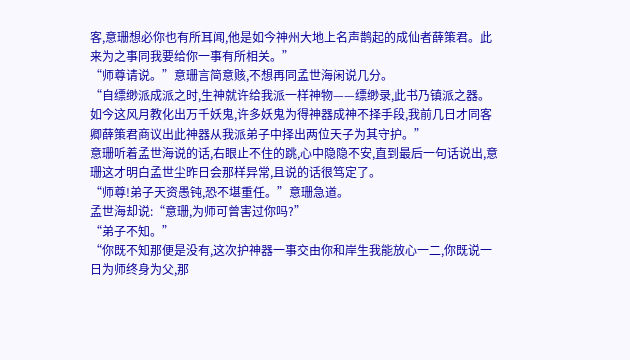客,意珊想必你也有所耳闻,他是如今神州大地上名声鹊起的成仙者薛策君。此来为之事同我要给你一事有所相关。”
“师尊请说。”意珊言简意赅,不想再同孟世海闲说几分。
“自缥缈派成派之时,生神就许给我派一样神物——缥缈录,此书乃镇派之器。如今这风月教化出万千妖鬼,许多妖鬼为得神器成神不择手段,我前几日才同客卿薛策君商议出此神器从我派弟子中择出两位天子为其守护。”
意珊听着孟世海说的话,右眼止不住的跳,心中隐隐不安,直到最后一句话说出,意珊这才明白孟世尘昨日会那样异常,且说的话很笃定了。
“师尊!弟子天资愚钝,恐不堪重任。”意珊急道。
孟世海却说:“意珊,为师可曾害过你吗?”
“弟子不知。”
“你既不知那便是没有,这次护神器一事交由你和岸生我能放心一二,你既说一日为师终身为父,那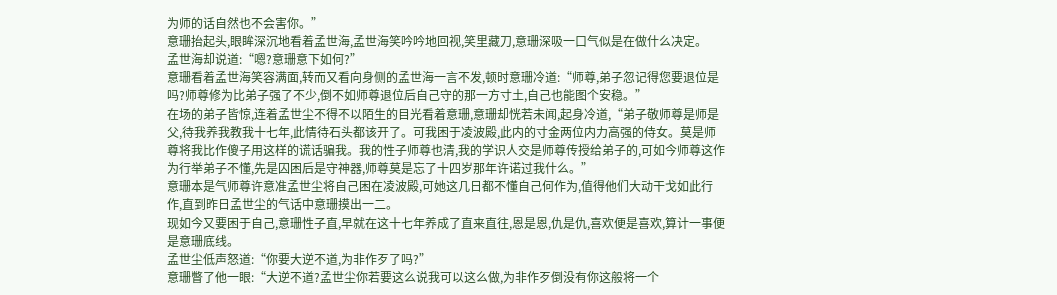为师的话自然也不会害你。”
意珊抬起头,眼眸深沉地看着孟世海,孟世海笑吟吟地回视,笑里藏刀,意珊深吸一口气似是在做什么决定。
孟世海却说道:“嗯?意珊意下如何?”
意珊看着孟世海笑容满面,转而又看向身侧的孟世海一言不发,顿时意珊冷道:“师尊,弟子忽记得您要退位是吗?师尊修为比弟子强了不少,倒不如师尊退位后自己守的那一方寸土,自己也能图个安稳。”
在场的弟子皆惊,连着孟世尘不得不以陌生的目光看着意珊,意珊却恍若未闻,起身冷道,“弟子敬师尊是师是父,待我养我教我十七年,此情待石头都该开了。可我困于凌波殿,此内的寸金两位内力高强的侍女。莫是师尊将我比作傻子用这样的谎话骗我。我的性子师尊也清,我的学识人交是师尊传授给弟子的,可如今师尊这作为行举弟子不懂,先是囚困后是守神器,师尊莫是忘了十四岁那年许诺过我什么。”
意珊本是气师尊许意准孟世尘将自己困在凌波殿,可她这几日都不懂自己何作为,值得他们大动干戈如此行作,直到昨日孟世尘的气话中意珊摸出一二。
现如今又要困于自己,意珊性子直,早就在这十七年养成了直来直往,恩是恩,仇是仇,喜欢便是喜欢,算计一事便是意珊底线。
孟世尘低声怒道:“你要大逆不道,为非作歹了吗?”
意珊瞥了他一眼:“大逆不道?孟世尘你若要这么说我可以这么做,为非作歹倒没有你这般将一个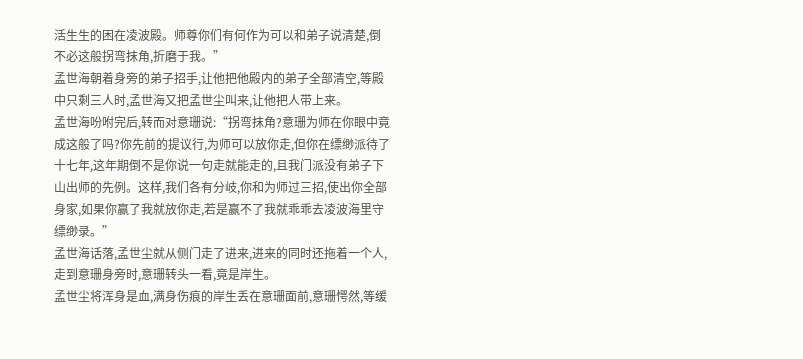活生生的困在凌波殿。师尊你们有何作为可以和弟子说清楚,倒不必这般拐弯抹角,折磨于我。”
孟世海朝着身旁的弟子招手,让他把他殿内的弟子全部清空,等殿中只剩三人时,孟世海又把孟世尘叫来,让他把人带上来。
孟世海吩咐完后,转而对意珊说:“拐弯抹角?意珊为师在你眼中竟成这般了吗?你先前的提议行,为师可以放你走,但你在缥缈派待了十七年,这年期倒不是你说一句走就能走的,且我门派没有弟子下山出师的先例。这样,我们各有分岐,你和为师过三招,使出你全部身家,如果你赢了我就放你走,若是赢不了我就乖乖去凌波海里守缥缈录。”
孟世海话落,孟世尘就从侧门走了进来,进来的同时还拖着一个人,走到意珊身旁时,意珊转头一看,竟是岸生。
孟世尘将浑身是血,满身伤痕的岸生丢在意珊面前,意珊愕然,等缓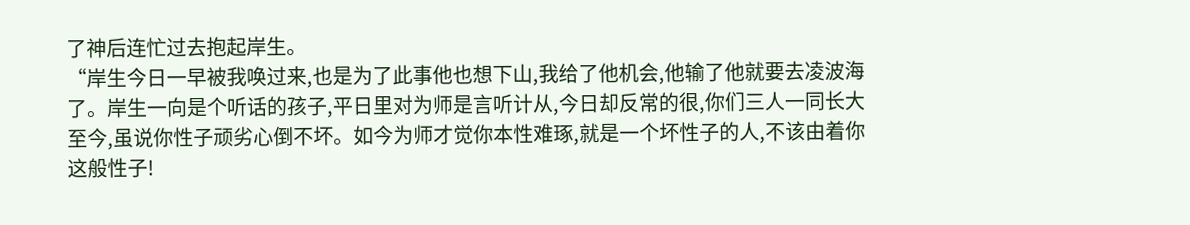了神后连忙过去抱起岸生。
“岸生今日一早被我唤过来,也是为了此事他也想下山,我给了他机会,他输了他就要去凌波海了。岸生一向是个听话的孩子,平日里对为师是言听计从,今日却反常的很,你们三人一同长大至今,虽说你性子顽劣心倒不坏。如今为师才觉你本性难琢,就是一个坏性子的人,不该由着你这般性子!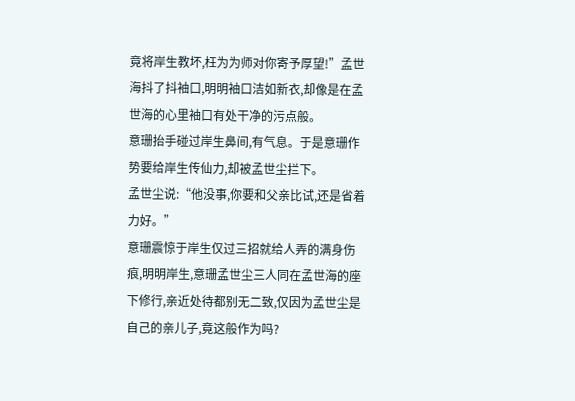竟将岸生教坏,枉为为师对你寄予厚望!”孟世海抖了抖袖口,明明袖口洁如新衣,却像是在孟世海的心里袖口有处干净的污点般。
意珊抬手碰过岸生鼻间,有气息。于是意珊作势要给岸生传仙力,却被孟世尘拦下。
孟世尘说:“他没事,你要和父亲比试,还是省着力好。”
意珊震惊于岸生仅过三招就给人弄的满身伤痕,明明岸生,意珊孟世尘三人同在孟世海的座下修行,亲近处待都别无二致,仅因为孟世尘是自己的亲儿子,竟这般作为吗?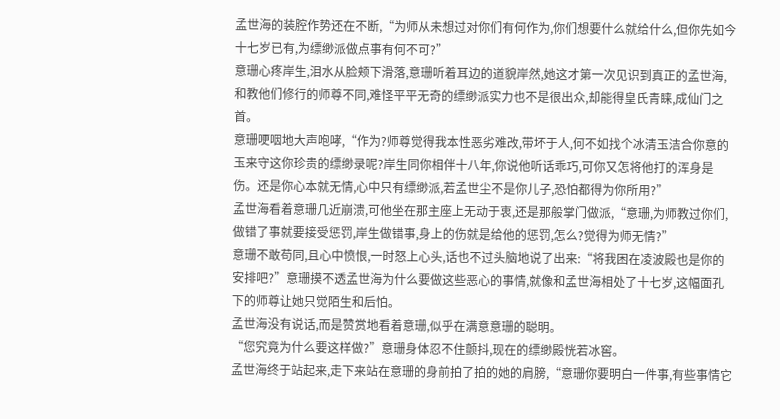孟世海的装腔作势还在不断,“为师从未想过对你们有何作为,你们想要什么就给什么,但你先如今十七岁已有,为缥缈派做点事有何不可?”
意珊心疼岸生,泪水从脸颊下滑落,意珊听着耳边的道貌岸然,她这才第一次见识到真正的孟世海,和教他们修行的师尊不同,难怪平平无奇的缥缈派实力也不是很出众,却能得皇氏青睐,成仙门之首。
意珊哽咽地大声咆哮,“作为?师尊觉得我本性恶劣难改,带坏于人,何不如找个冰清玉洁合你意的玉来守这你珍贵的缥缈录呢?岸生同你相伴十八年,你说他听话乖巧,可你又怎将他打的浑身是伤。还是你心本就无情,心中只有缥缈派,若孟世尘不是你儿子,恐怕都得为你所用?”
孟世海看着意珊几近崩溃,可他坐在那主座上无动于衷,还是那般掌门做派,“意珊,为师教过你们,做错了事就要接受惩罚,岸生做错事,身上的伤就是给他的惩罚,怎么?觉得为师无情?”
意珊不敢苟同,且心中愤恨,一时怒上心头,话也不过头脑地说了出来:“将我困在凌波殿也是你的安排吧?”意珊摸不透孟世海为什么要做这些恶心的事情,就像和孟世海相处了十七岁,这幅面孔下的师尊让她只觉陌生和后怕。
孟世海没有说话,而是赞赏地看着意珊,似乎在满意意珊的聪明。
“您究竟为什么要这样做?”意珊身体忍不住颤抖,现在的缥缈殿恍若冰窖。
孟世海终于站起来,走下来站在意珊的身前拍了拍的她的肩膀,“意珊你要明白一件事,有些事情它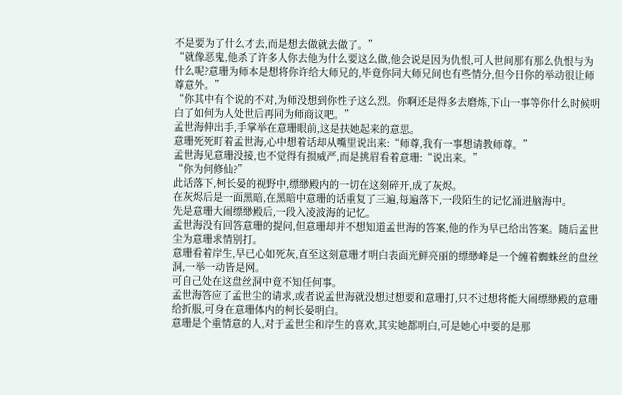不是要为了什么才去,而是想去做就去做了。”
“就像恶鬼,他杀了许多人你去他为什么要这么做,他会说是因为仇恨,可人世间那有那么仇恨与为什么呢?意珊为师本是想将你许给大师兄的,毕竟你同大师兄间也有些情分,但今日你的举动很让师尊意外。”
“你其中有个说的不对,为师没想到你性子这么烈。你啊还是得多去磨炼,下山一事等你什么时候明白了如何为人处世后再同为师商议吧。”
孟世海伸出手,手掌举在意珊眼前,这是扶她起来的意思。
意珊死死盯着孟世海,心中想着话却从嘴里说出来:“师尊,我有一事想请教师尊。”
孟世海见意珊没接,也不觉得有损威严,而是挑眉看着意珊:“说出来。”
“你为何修仙?”
此话落下,柯长晏的视野中,缥缈殿内的一切在这刻碎开,成了灰烬。
在灰烬后是一面黑暗,在黑暗中意珊的话重复了三遍,每遍落下,一段陌生的记忆涌进脑海中。
先是意珊大闹缥缈殿后,一段入凌波海的记忆。
孟世海没有回答意珊的提问,但意珊却并不想知道孟世海的答案,他的作为早已给出答案。随后孟世尘为意珊求情别打。
意珊看着岸生,早已心如死灰,直至这刻意珊才明白表面光鲜亮丽的缥缈峰是一个缠着蜘蛛丝的盘丝洞,一举一动皆是网。
可自己处在这盘丝洞中竟不知任何事。
孟世海答应了孟世尘的请求,或者说孟世海就没想过想要和意珊打,只不过想将能大闹缥缈殿的意珊给折服,可身在意珊体内的柯长晏明白。
意珊是个重情意的人,对于孟世尘和岸生的喜欢,其实她都明白,可是她心中要的是那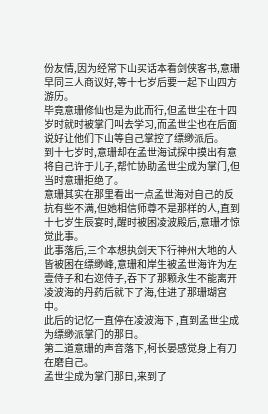份友情,因为经常下山买话本看剑侠客书,意珊早同三人商议好,等十七岁后要一起下山四方游历。
毕竟意珊修仙也是为此而行,但孟世尘在十四岁时就时被掌门叫去学习,而孟世尘也在后面说好让他们下山等自己掌控了缥缈派后。
到十七岁时,意珊却在孟世海试探中摸出有意将自己许于儿子,帮忙协助孟世尘成为掌门,但当时意珊拒绝了。
意珊其实在那里看出一点孟世海对自己的反抗有些不满,但她相信师尊不是那样的人,直到十七岁生辰宴时,醒时被困凌波殿后,意珊才惊觉此事。
此事落后,三个本想执剑天下行神州大地的人皆被困在缥缈峰,意珊和岸生被孟世海许为左壹侍子和右迩侍子,吞下了那颗永生不能离开凌波海的丹药后就下了海,住进了那珊瑚宫中。
此后的记忆一直停在凌波海下 ,直到孟世尘成为缥缈派掌门的那日。
第二道意珊的声音落下,柯长晏感觉身上有刀在磨自己。
孟世尘成为掌门那日,来到了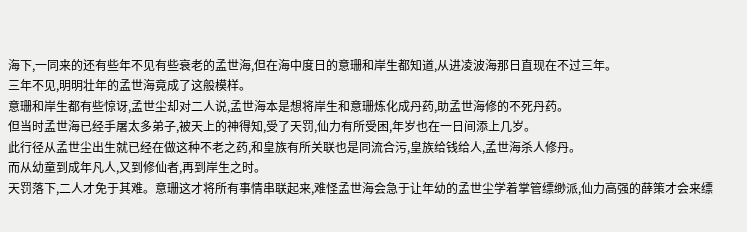海下,一同来的还有些年不见有些衰老的孟世海,但在海中度日的意珊和岸生都知道,从进凌波海那日直现在不过三年。
三年不见,明明壮年的孟世海竟成了这般模样。
意珊和岸生都有些惊讶,孟世尘却对二人说,孟世海本是想将岸生和意珊炼化成丹药,助孟世海修的不死丹药。
但当时孟世海已经手屠太多弟子,被天上的神得知,受了天罚,仙力有所受困,年岁也在一日间添上几岁。
此行径从孟世尘出生就已经在做这种不老之药,和皇族有所关联也是同流合污,皇族给钱给人,孟世海杀人修丹。
而从幼童到成年凡人,又到修仙者,再到岸生之时。
天罚落下,二人才免于其难。意珊这才将所有事情串联起来,难怪孟世海会急于让年幼的孟世尘学着掌管缥缈派,仙力高强的薛策才会来缥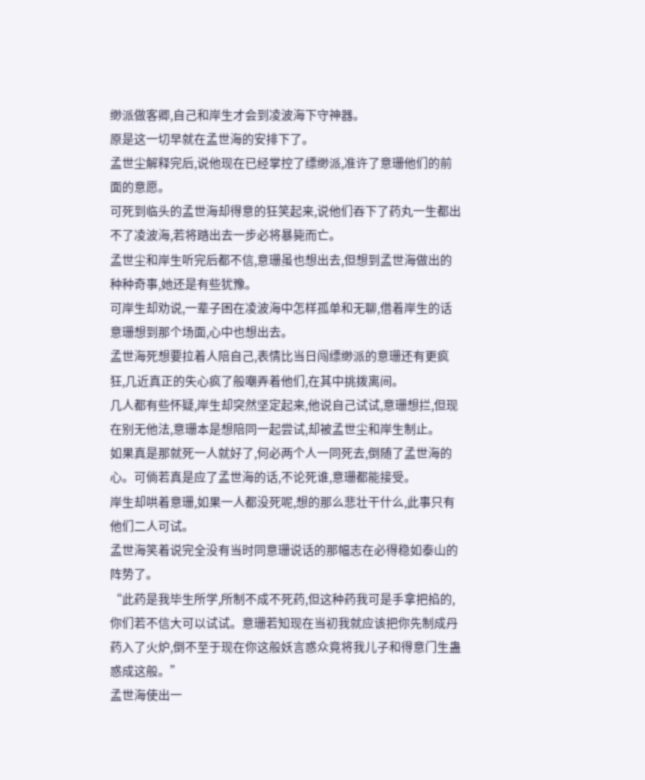缈派做客卿,自己和岸生才会到凌波海下守神器。
原是这一切早就在孟世海的安排下了。
孟世尘解释完后,说他现在已经掌控了缥缈派,准许了意珊他们的前面的意愿。
可死到临头的孟世海却得意的狂笑起来,说他们吞下了药丸一生都出不了凌波海,若将踏出去一步必将暴毙而亡。
孟世尘和岸生听完后都不信,意珊虽也想出去,但想到孟世海做出的种种奇事,她还是有些犹豫。
可岸生却劝说,一辈子困在凌波海中怎样孤单和无聊,借着岸生的话意珊想到那个场面,心中也想出去。
孟世海死想要拉着人陪自己,表情比当日闯缥缈派的意珊还有更疯狂,几近真正的失心疯了般嘲弄着他们,在其中挑拨离间。
几人都有些怀疑,岸生却突然坚定起来,他说自己试试,意珊想拦,但现在别无他法,意珊本是想陪同一起尝试,却被孟世尘和岸生制止。
如果真是那就死一人就好了,何必两个人一同死去,倒随了孟世海的心。可倘若真是应了孟世海的话,不论死谁,意珊都能接受。
岸生却哄着意珊,如果一人都没死呢,想的那么悲壮干什么,此事只有他们二人可试。
孟世海笑着说完全没有当时同意珊说话的那幅志在必得稳如泰山的阵势了。
“此药是我毕生所学,所制不成不死药,但这种药我可是手拿把掐的,你们若不信大可以试试。意珊若知现在当初我就应该把你先制成丹药入了火炉,倒不至于现在你这般妖言惑众竟将我儿子和得意门生蛊惑成这般。”
孟世海使出一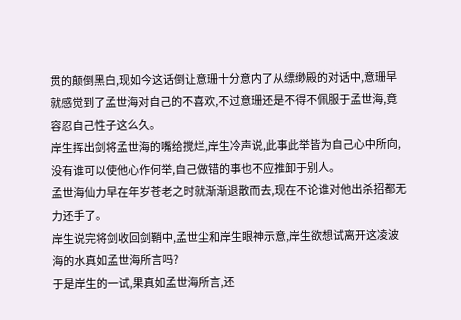贯的颠倒黑白,现如今这话倒让意珊十分意内了从缥缈殿的对话中,意珊早就感觉到了孟世海对自己的不喜欢,不过意珊还是不得不佩服于孟世海,竟容忍自己性子这么久。
岸生挥出剑将孟世海的嘴给搅烂,岸生冷声说,此事此举皆为自己心中所向,没有谁可以使他心作何举,自己做错的事也不应推卸于别人。
孟世海仙力早在年岁苍老之时就渐渐退散而去,现在不论谁对他出杀招都无力还手了。
岸生说完将剑收回剑鞘中,孟世尘和岸生眼神示意,岸生欲想试离开这凌波海的水真如孟世海所言吗?
于是岸生的一试,果真如孟世海所言,还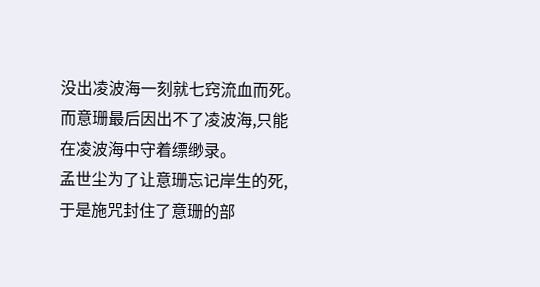没出凌波海一刻就七窍流血而死。
而意珊最后因出不了凌波海,只能在凌波海中守着缥缈录。
孟世尘为了让意珊忘记岸生的死,于是施咒封住了意珊的部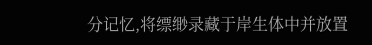分记忆,将缥缈录藏于岸生体中并放置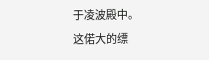于凌波殿中。
这偌大的缥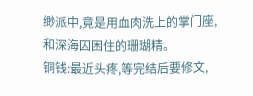缈派中,竟是用血肉洗上的掌门座,和深海囚困住的珊瑚精。
铜钱:最近头疼,等完结后要修文,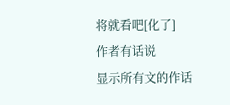将就看吧[化了]
作者有话说
显示所有文的作话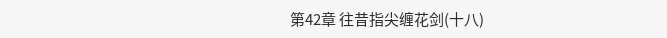第42章 往昔指尖缠花剑(十八)